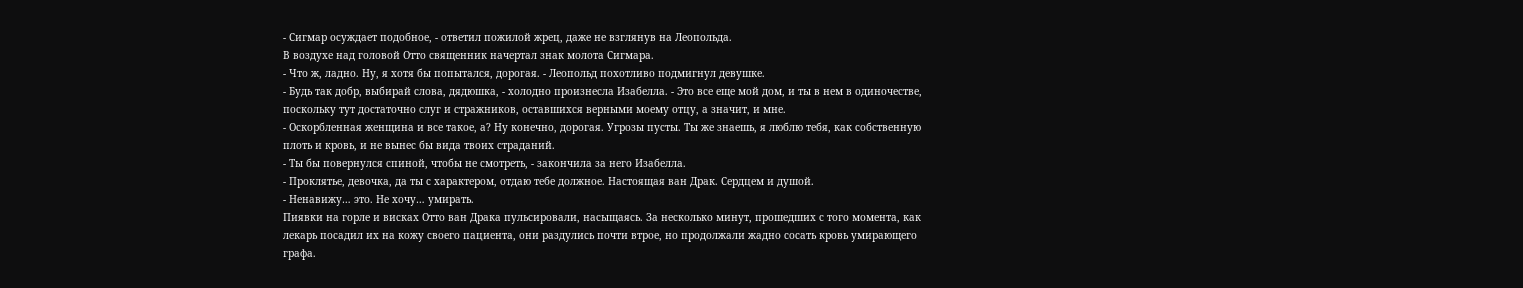- Сигмар осуждает подобное, - ответил пожилой жрец, даже не взглянув на Леопольда.
В воздухе над головой Отто священник начертал знак молота Сигмара.
- Что ж, ладно. Ну, я хотя бы попытался, дорогая. - Леопольд похотливо подмигнул девушке.
- Будь так добр, выбирай слова, дядюшка, - холодно произнесла Изабелла. - Это все еще мой дом, и ты в нем в одиночестве, поскольку тут достаточно слуг и стражников, оставшихся верными моему отцу, а значит, и мне.
- Оскорбленная женщина и все такое, а? Ну конечно, дорогая. Угрозы пусты. Ты же знаешь, я люблю тебя, как собственную плоть и кровь, и не вынес бы вида твоих страданий.
- Ты бы повернулся спиной, чтобы не смотреть, - закончила за него Изабелла.
- Проклятье, девочка, да ты с характером, отдаю тебе должное. Настоящая ван Драк. Сердцем и душой.
- Ненавижу… это. Не хочу… умирать.
Пиявки на горле и висках Отто ван Драка пульсировали, насыщаясь. За несколько минут, прошедших с того момента, как лекарь посадил их на кожу своего пациента, они раздулись почти втрое, но продолжали жадно сосать кровь умирающего графа.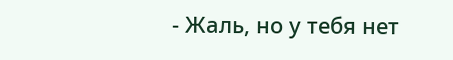- Жаль, но у тебя нет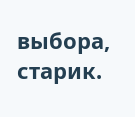выбора, старик.